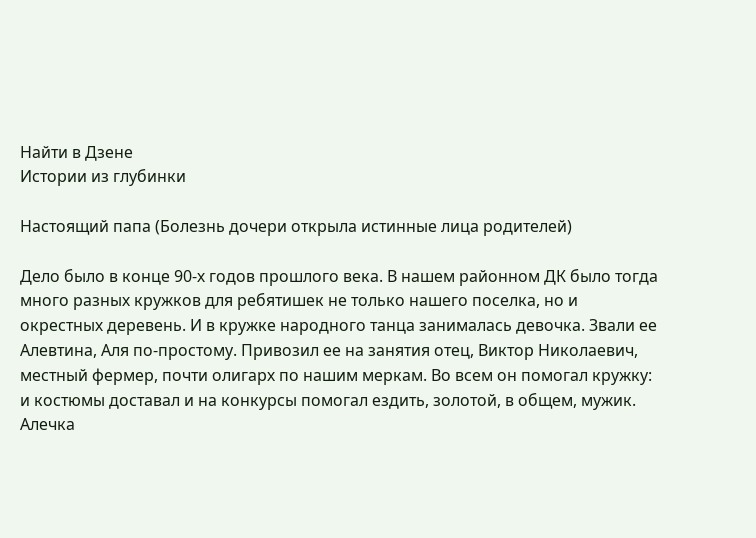Найти в Дзене
Истории из глубинки

Настоящий папа (Болезнь дочери открыла истинные лица родителей)

Дело было в конце 90-х годов прошлого века. В нашем районном ДК было тогда много разных кружков для ребятишек не только нашего поселка, но и окрестных деревень. И в кружке народного танца занималась девочка. Звали ее Алевтина, Аля по-простому. Привозил ее на занятия отец, Виктор Николаевич, местный фермер, почти олигарх по нашим меркам. Во всем он помогал кружку: и костюмы доставал и на конкурсы помогал ездить, золотой, в общем, мужик. Алечка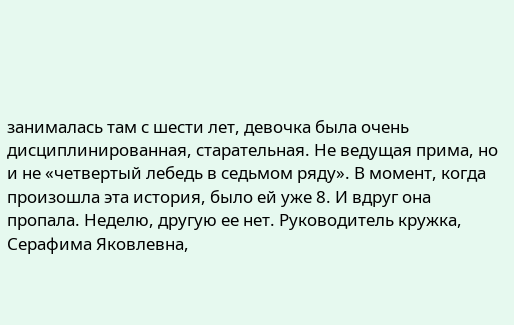занималась там с шести лет, девочка была очень дисциплинированная, старательная. Не ведущая прима, но и не «четвертый лебедь в седьмом ряду». В момент, когда произошла эта история, было ей уже 8. И вдруг она пропала. Неделю, другую ее нет. Руководитель кружка, Серафима Яковлевна,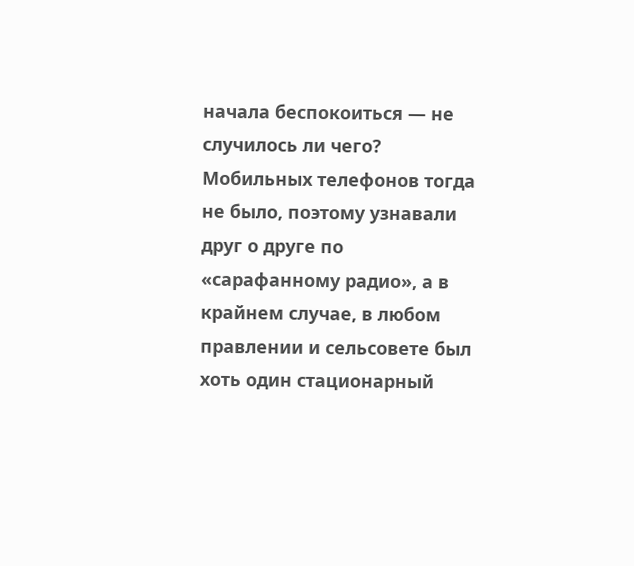начала беспокоиться — не случилось ли чего? Мобильных телефонов тогда не было, поэтому узнавали друг о друге по «сарафанному радио», а в крайнем случае, в любом правлении и сельсовете был хоть один стационарный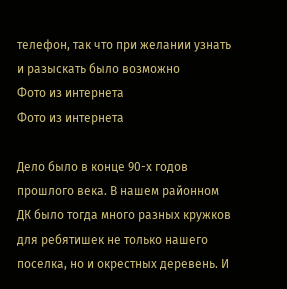телефон, так что при желании узнать и разыскать было возможно
Фото из интернета
Фото из интернета

Дело было в конце 90-х годов прошлого века. В нашем районном ДК было тогда много разных кружков для ребятишек не только нашего поселка, но и окрестных деревень. И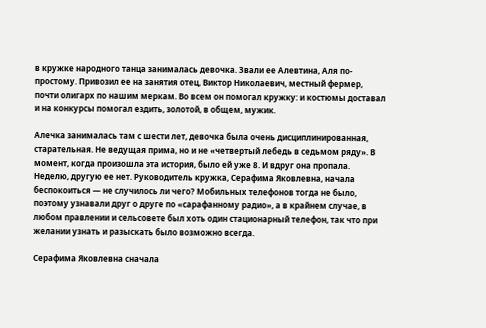в кружке народного танца занималась девочка. Звали ее Алевтина, Аля по-простому. Привозил ее на занятия отец, Виктор Николаевич, местный фермер, почти олигарх по нашим меркам. Во всем он помогал кружку: и костюмы доставал и на конкурсы помогал ездить, золотой, в общем, мужик.

Алечка занималась там с шести лет, девочка была очень дисциплинированная, старательная. Не ведущая прима, но и не «четвертый лебедь в седьмом ряду». В момент, когда произошла эта история, было ей уже 8. И вдруг она пропала. Неделю, другую ее нет. Руководитель кружка, Серафима Яковлевна, начала беспокоиться — не случилось ли чего? Мобильных телефонов тогда не было, поэтому узнавали друг о друге по «сарафанному радио», а в крайнем случае, в любом правлении и сельсовете был хоть один стационарный телефон, так что при желании узнать и разыскать было возможно всегда.

Серафима Яковлевна сначала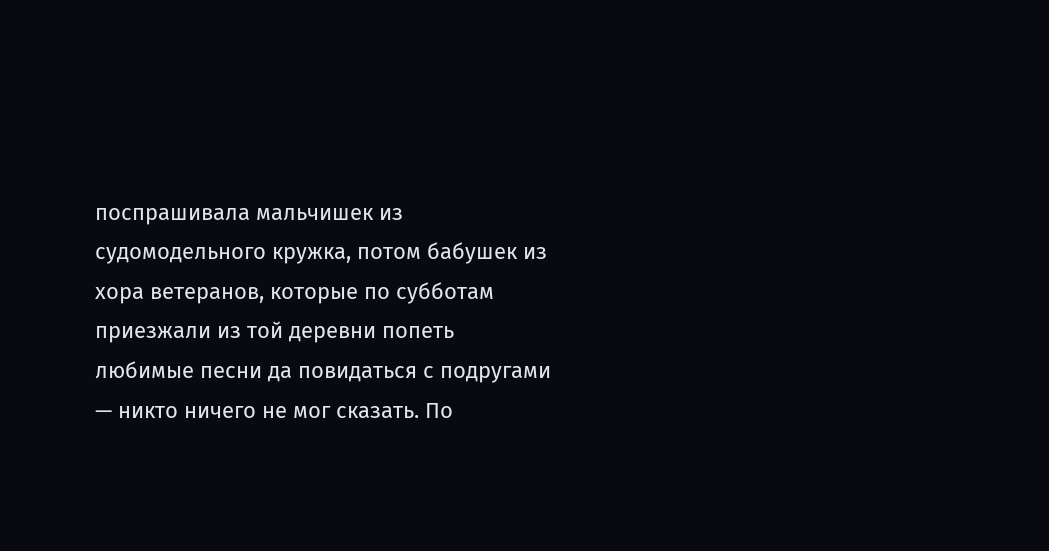поспрашивала мальчишек из судомодельного кружка, потом бабушек из хора ветеранов, которые по субботам приезжали из той деревни попеть любимые песни да повидаться с подругами — никто ничего не мог сказать. По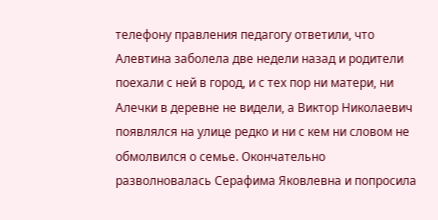телефону правления педагогу ответили, что Алевтина заболела две недели назад и родители поехали с ней в город, и с тех пор ни матери, ни Алечки в деревне не видели, а Виктор Николаевич появлялся на улице редко и ни с кем ни словом не обмолвился о семье. Окончательно разволновалась Серафима Яковлевна и попросила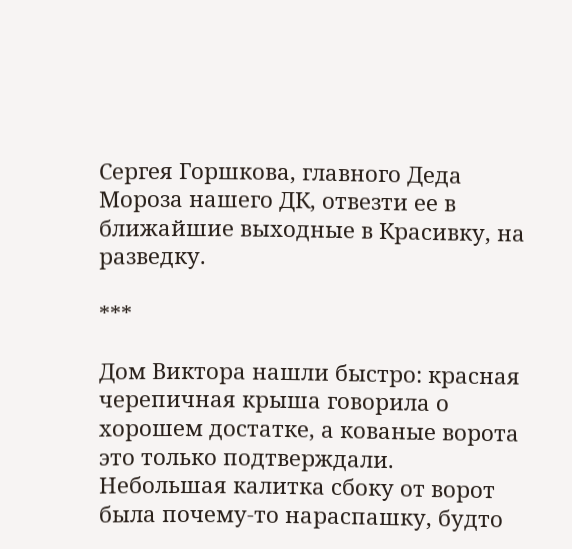Сергея Горшкова, главного Деда Мороза нашего ДК, отвезти ее в ближайшие выходные в Красивку, на разведку.

***

Дом Виктора нашли быстро: красная черепичная крыша говорила о хорошем достатке, а кованые ворота это только подтверждали. Небольшая калитка сбоку от ворот была почему-то нараспашку, будто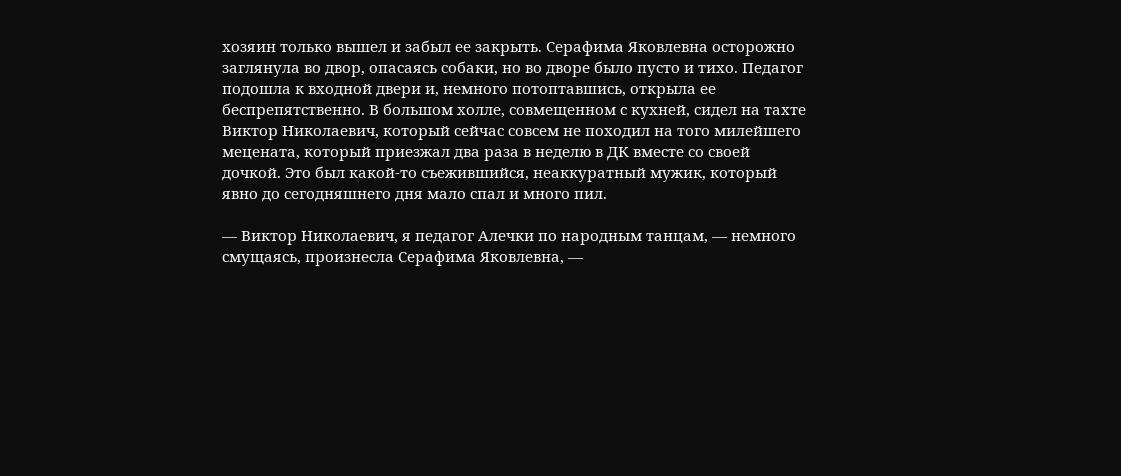хозяин только вышел и забыл ее закрыть. Серафима Яковлевна осторожно заглянула во двор, опасаясь собаки, но во дворе было пусто и тихо. Педагог подошла к входной двери и, немного потоптавшись, открыла ее беспрепятственно. В большом холле, совмещенном с кухней, сидел на тахте Виктор Николаевич, который сейчас совсем не походил на того милейшего мецената, который приезжал два раза в неделю в ДК вместе со своей дочкой. Это был какой-то съежившийся, неаккуратный мужик, который явно до сегодняшнего дня мало спал и много пил.

— Виктор Николаевич, я педагог Алечки по народным танцам, — немного смущаясь, произнесла Серафима Яковлевна, —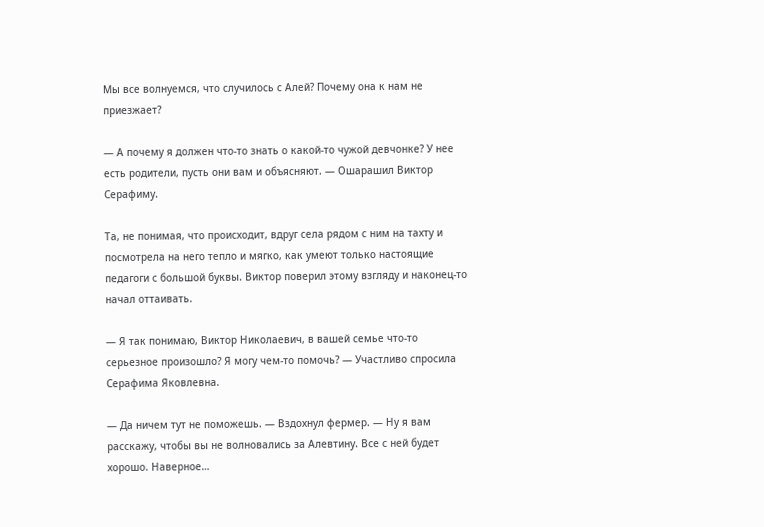Мы все волнуемся, что случилось с Алей? Почему она к нам не приезжает?

— А почему я должен что-то знать о какой-то чужой девчонке? У нее есть родители, пусть они вам и объясняют. — Ошарашил Виктор Серафиму.

Та, не понимая, что происходит, вдруг села рядом с ним на тахту и посмотрела на него тепло и мягко, как умеют только настоящие педагоги с большой буквы. Виктор поверил этому взгляду и наконец-то начал оттаивать.

— Я так понимаю, Виктор Николаевич, в вашей семье что-то серьезное произошло? Я могу чем-то помочь? — Участливо спросила Серафима Яковлевна.

— Да ничем тут не поможешь. — Вздохнул фермер. — Ну я вам расскажу, чтобы вы не волновались за Алевтину. Все с ней будет хорошо. Наверное…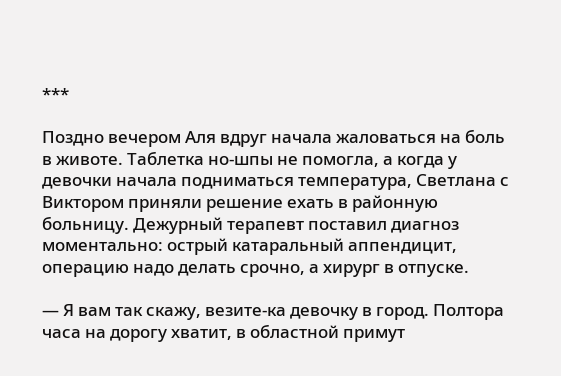***

Поздно вечером Аля вдруг начала жаловаться на боль в животе. Таблетка но-шпы не помогла, а когда у девочки начала подниматься температура, Светлана с Виктором приняли решение ехать в районную больницу. Дежурный терапевт поставил диагноз моментально: острый катаральный аппендицит, операцию надо делать срочно, а хирург в отпуске.

— Я вам так скажу, везите-ка девочку в город. Полтора часа на дорогу хватит, в областной примут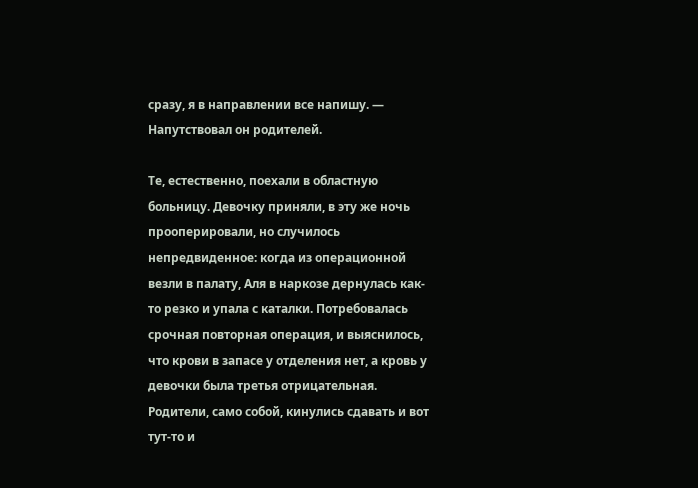сразу, я в направлении все напишу. — Напутствовал он родителей.

Те, естественно, поехали в областную больницу. Девочку приняли, в эту же ночь прооперировали, но случилось непредвиденное: когда из операционной везли в палату, Аля в наркозе дернулась как-то резко и упала с каталки. Потребовалась срочная повторная операция, и выяснилось, что крови в запасе у отделения нет, а кровь у девочки была третья отрицательная. Родители, само собой, кинулись сдавать и вот тут-то и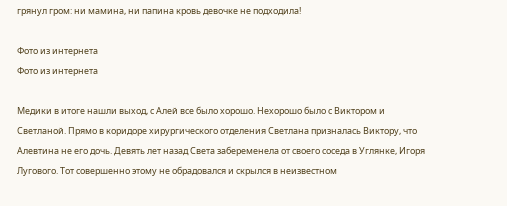грянул гром: ни мамина, ни папина кровь девочке не подходила!

Фото из интернета
Фото из интернета

Медики в итоге нашли выход, с Алей все было хорошо. Нехорошо было с Виктором и Светланой. Прямо в коридоре хирургического отделения Светлана призналась Виктору, что Алевтина не его дочь. Девять лет назад Света забеременела от своего соседа в Углянке, Игоря Лугового. Тот совершенно этому не обрадовался и скрылся в неизвестном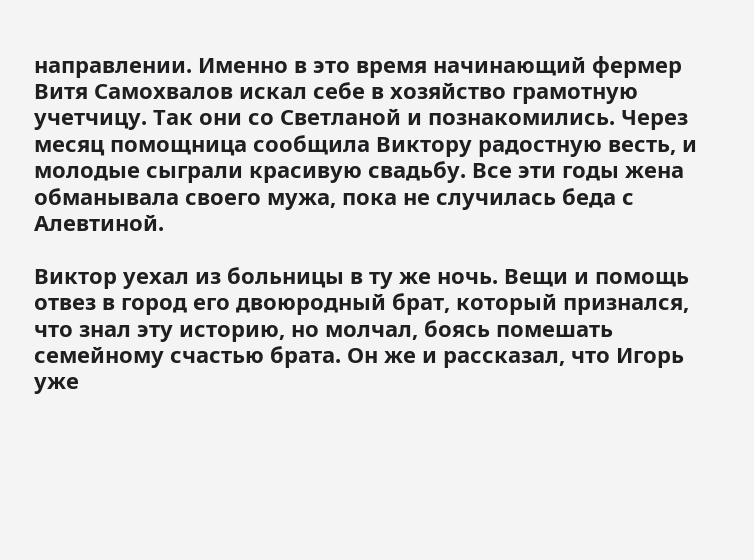направлении. Именно в это время начинающий фермер Витя Самохвалов искал себе в хозяйство грамотную учетчицу. Так они со Светланой и познакомились. Через месяц помощница сообщила Виктору радостную весть, и молодые сыграли красивую свадьбу. Все эти годы жена обманывала своего мужа, пока не случилась беда с Алевтиной.

Виктор уехал из больницы в ту же ночь. Вещи и помощь отвез в город его двоюродный брат, который признался, что знал эту историю, но молчал, боясь помешать семейному счастью брата. Он же и рассказал, что Игорь уже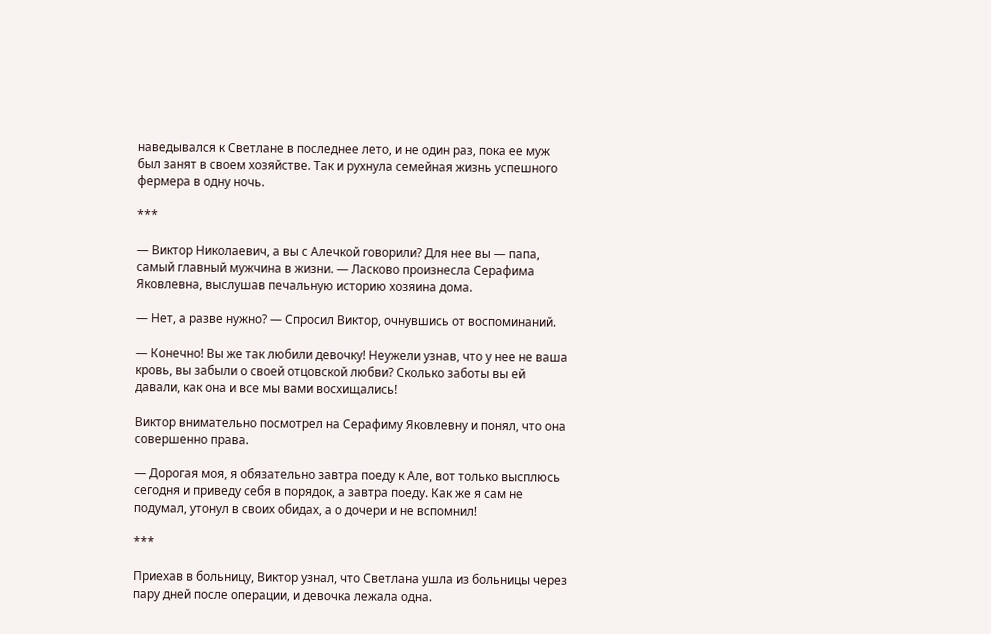наведывался к Светлане в последнее лето, и не один раз, пока ее муж был занят в своем хозяйстве. Так и рухнула семейная жизнь успешного фермера в одну ночь.

***

— Виктор Николаевич, а вы с Алечкой говорили? Для нее вы — папа, самый главный мужчина в жизни. — Ласково произнесла Серафима Яковлевна, выслушав печальную историю хозяина дома.

— Нет, а разве нужно? — Спросил Виктор, очнувшись от воспоминаний.

— Конечно! Вы же так любили девочку! Неужели узнав, что у нее не ваша кровь, вы забыли о своей отцовской любви? Сколько заботы вы ей давали, как она и все мы вами восхищались!

Виктор внимательно посмотрел на Серафиму Яковлевну и понял, что она совершенно права.

— Дорогая моя, я обязательно завтра поеду к Але, вот только высплюсь сегодня и приведу себя в порядок, а завтра поеду. Как же я сам не подумал, утонул в своих обидах, а о дочери и не вспомнил!

***

Приехав в больницу, Виктор узнал, что Светлана ушла из больницы через пару дней после операции, и девочка лежала одна.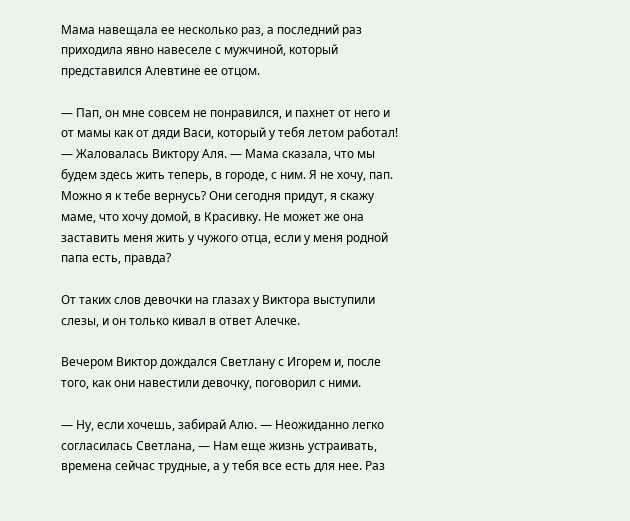Мама навещала ее несколько раз, а последний раз приходила явно навеселе с мужчиной, который представился Алевтине ее отцом.

— Пап, он мне совсем не понравился, и пахнет от него и от мамы как от дяди Васи, который у тебя летом работал! — Жаловалась Виктору Аля. — Мама сказала, что мы будем здесь жить теперь, в городе, с ним. Я не хочу, пап. Можно я к тебе вернусь? Они сегодня придут, я скажу маме, что хочу домой, в Красивку. Не может же она заставить меня жить у чужого отца, если у меня родной папа есть, правда?

От таких слов девочки на глазах у Виктора выступили слезы, и он только кивал в ответ Алечке.

Вечером Виктор дождался Светлану с Игорем и, после того, как они навестили девочку, поговорил с ними.

— Ну, если хочешь, забирай Алю. — Неожиданно легко согласилась Светлана, — Нам еще жизнь устраивать, времена сейчас трудные, а у тебя все есть для нее. Раз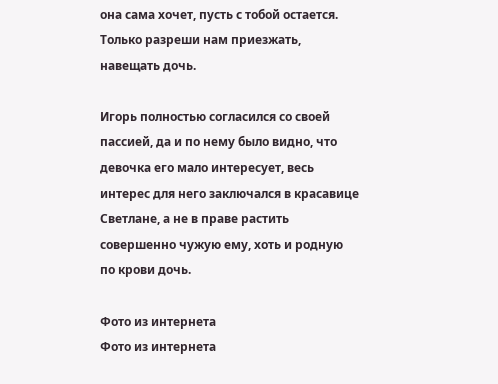она сама хочет, пусть с тобой остается. Только разреши нам приезжать, навещать дочь.

Игорь полностью согласился со своей пассией, да и по нему было видно, что девочка его мало интересует, весь интерес для него заключался в красавице Светлане, а не в праве растить совершенно чужую ему, хоть и родную по крови дочь.

Фото из интернета
Фото из интернета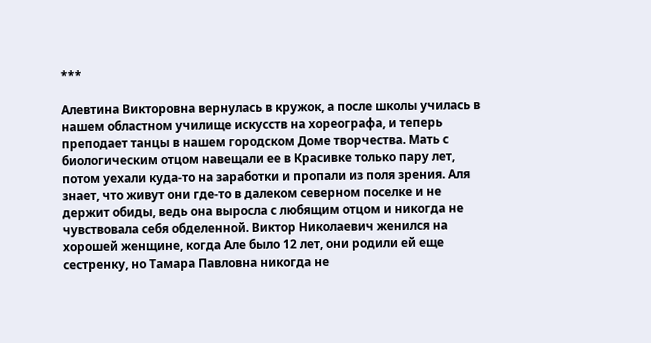***

Алевтина Викторовна вернулась в кружок, а после школы училась в нашем областном училище искусств на хореографа, и теперь преподает танцы в нашем городском Доме творчества. Мать с биологическим отцом навещали ее в Красивке только пару лет, потом уехали куда-то на заработки и пропали из поля зрения. Аля знает, что живут они где-то в далеком северном поселке и не держит обиды, ведь она выросла с любящим отцом и никогда не чувствовала себя обделенной. Виктор Николаевич женился на хорошей женщине, когда Але было 12 лет, они родили ей еще сестренку, но Тамара Павловна никогда не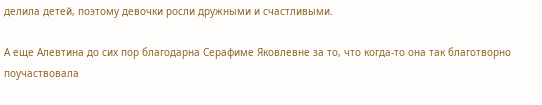делила детей, поэтому девочки росли дружными и счастливыми.

А еще Алевтина до сих пор благодарна Серафиме Яковлевне за то, что когда-то она так благотворно поучаствовала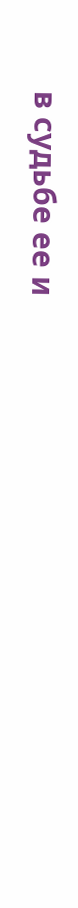в судьбе ее и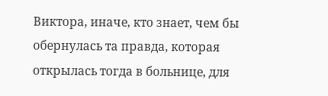Виктора, иначе, кто знает, чем бы обернулась та правда, которая открылась тогда в больнице, для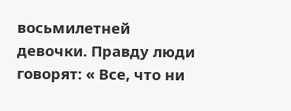восьмилетней девочки. Правду люди говорят: « Все, что ни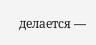делается —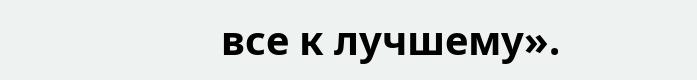все к лучшему».